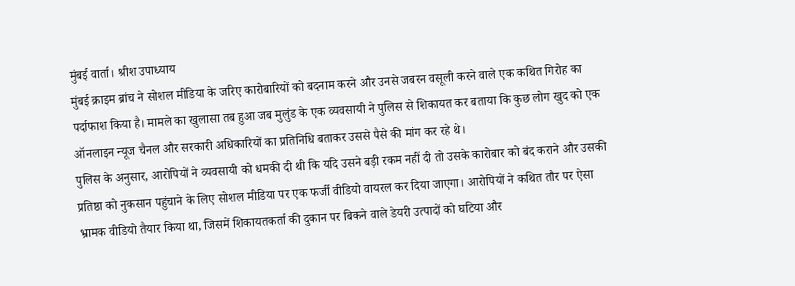मुंबई वार्ता। श्रीश उपाध्याय
मुंबई क्राइम ब्रांच ने सोशल मीडिया के जरिए कारोबारियों को बदनाम करने और उनसे जबरन वसूली करने वाले एक कथित गिरोह का पर्दाफाश किया है। मामले का खुलासा तब हुआ जब मुलुंड के एक व्यवसायी ने पुलिस से शिकायत कर बताया कि कुछ लोग खुद को एक ऑनलाइन न्यूज चैनल और सरकारी अधिकारियों का प्रतिनिधि बताकर उससे पैसे की मांग कर रहे थे।
पुलिस के अनुसार, आरोपियों ने व्यवसायी को धमकी दी थी कि यदि उसने बड़ी रकम नहीं दी तो उसके कारोबार को बंद कराने और उसकी प्रतिष्ठा को नुकसान पहुंचाने के लिए सोशल मीडिया पर एक फर्जी वीडियो वायरल कर दिया जाएगा। आरोपियों ने कथित तौर पर ऐसा भ्रामक वीडियो तैयार किया था, जिसमें शिकायतकर्ता की दुकान पर बिकने वाले डेयरी उत्पादों को घटिया और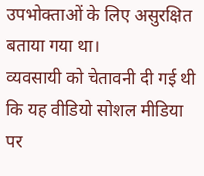उपभोक्ताओं के लिए असुरक्षित बताया गया था।
व्यवसायी को चेतावनी दी गई थी कि यह वीडियो सोशल मीडिया पर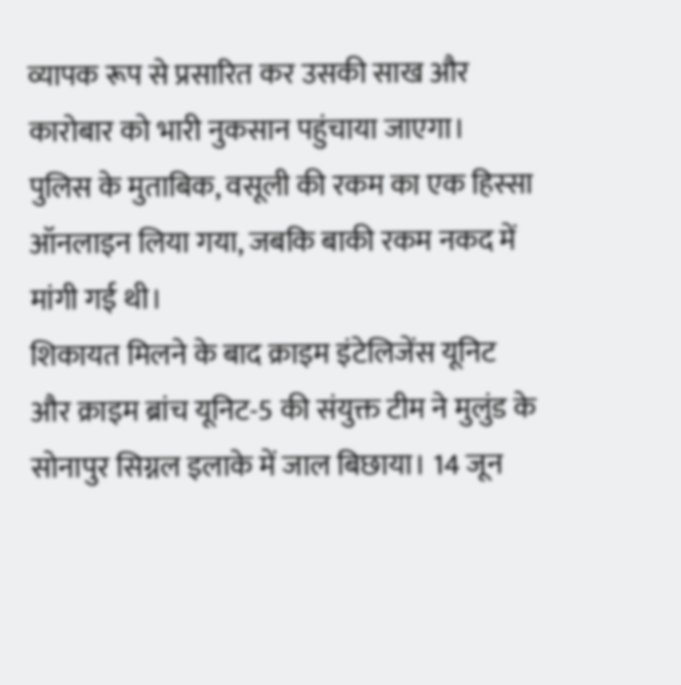व्यापक रूप से प्रसारित कर उसकी साख और कारोबार को भारी नुकसान पहुंचाया जाएगा। पुलिस के मुताबिक, वसूली की रकम का एक हिस्सा ऑनलाइन लिया गया, जबकि बाकी रकम नकद में मांगी गई थी।
शिकायत मिलने के बाद क्राइम इंटेलिजेंस यूनिट और क्राइम ब्रांच यूनिट-5 की संयुक्त टीम ने मुलुंड के सोनापुर सिग्नल इलाके में जाल बिछाया। 14 जून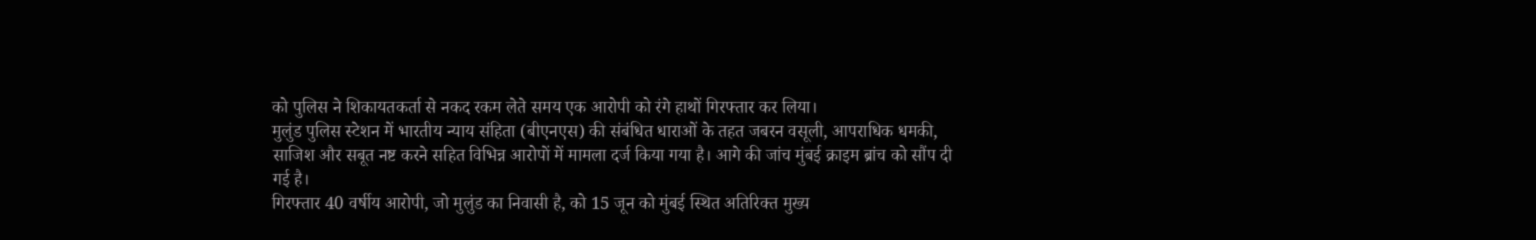को पुलिस ने शिकायतकर्ता से नकद रकम लेते समय एक आरोपी को रंगे हाथों गिरफ्तार कर लिया।
मुलुंड पुलिस स्टेशन में भारतीय न्याय संहिता (बीएनएस) की संबंधित धाराओं के तहत जबरन वसूली, आपराधिक धमकी, साजिश और सबूत नष्ट करने सहित विभिन्न आरोपों में मामला दर्ज किया गया है। आगे की जांच मुंबई क्राइम ब्रांच को सौंप दी गई है।
गिरफ्तार 40 वर्षीय आरोपी, जो मुलुंड का निवासी है, को 15 जून को मुंबई स्थित अतिरिक्त मुख्य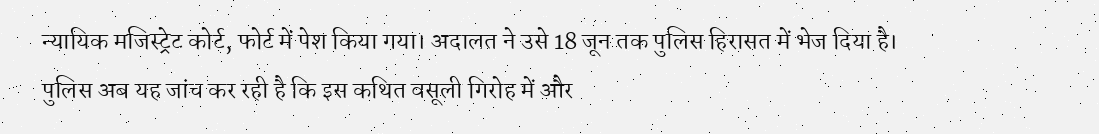न्यायिक मजिस्ट्रेट कोर्ट, फोर्ट में पेश किया गया। अदालत ने उसे 18 जून तक पुलिस हिरासत में भेज दिया है।
पुलिस अब यह जांच कर रही है कि इस कथित वसूली गिरोह में और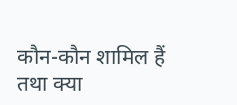कौन-कौन शामिल हैं तथा क्या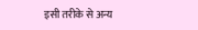इसी तरीके से अन्य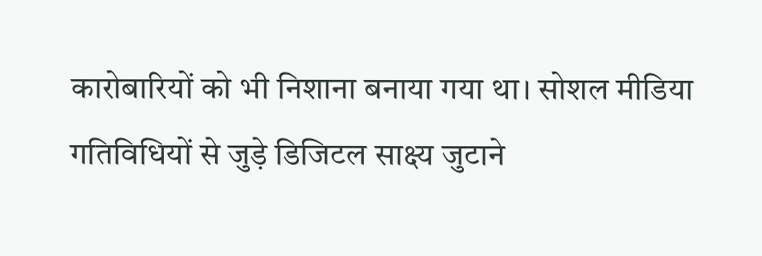कारोबारियों को भी निशाना बनाया गया था। सोशल मीडिया गतिविधियों से जुड़े डिजिटल साक्ष्य जुटाने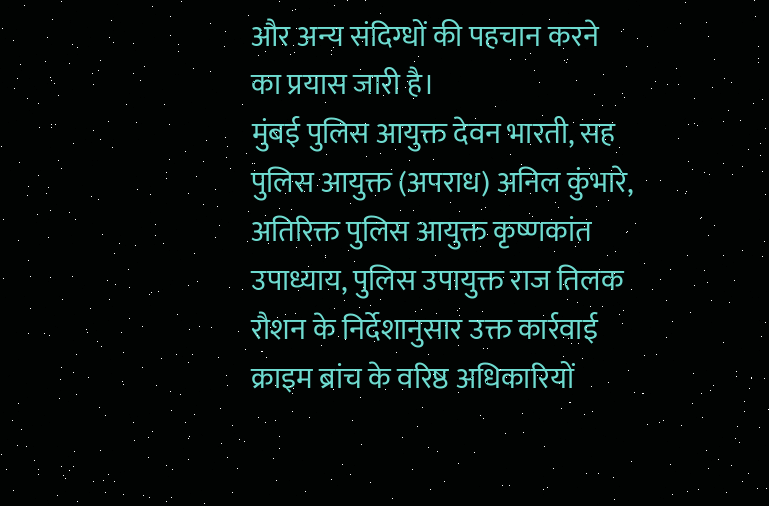और अन्य संदिग्धों की पहचान करने का प्रयास जारी है।
मुंबई पुलिस आयुक्त देवन भारती, सह पुलिस आयुक्त (अपराध) अनिल कुंभारे, अतिरिक्त पुलिस आयुक्त कृष्णकांत उपाध्याय, पुलिस उपायुक्त राज तिलक रौशन के निर्देशानुसार उक्त कार्रवाई क्राइम ब्रांच के वरिष्ठ अधिकारियों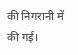की निगरानी में की गई।